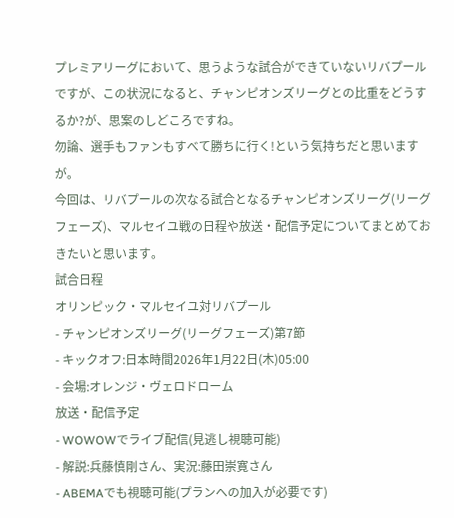プレミアリーグにおいて、思うような試合ができていないリバプールですが、この状況になると、チャンピオンズリーグとの比重をどうするか?が、思案のしどころですね。
勿論、選手もファンもすべて勝ちに行く!という気持ちだと思いますが。
今回は、リバプールの次なる試合となるチャンピオンズリーグ(リーグフェーズ)、マルセイユ戦の日程や放送・配信予定についてまとめておきたいと思います。
試合日程
オリンピック・マルセイユ対リバプール
- チャンピオンズリーグ(リーグフェーズ)第7節
- キックオフ:日本時間2026年1月22日(木)05:00
- 会場:オレンジ・ヴェロドローム
放送・配信予定
- WOWOWでライブ配信(見逃し視聴可能)
- 解説:兵藤慎剛さん、実況:藤田崇寛さん
- ABEMAでも視聴可能(プランへの加入が必要です)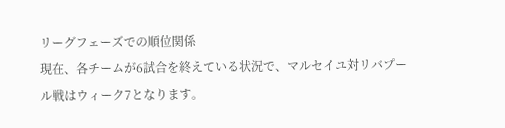リーグフェーズでの順位関係
現在、各チームが6試合を終えている状況で、マルセイユ対リバプール戦はウィーク7となります。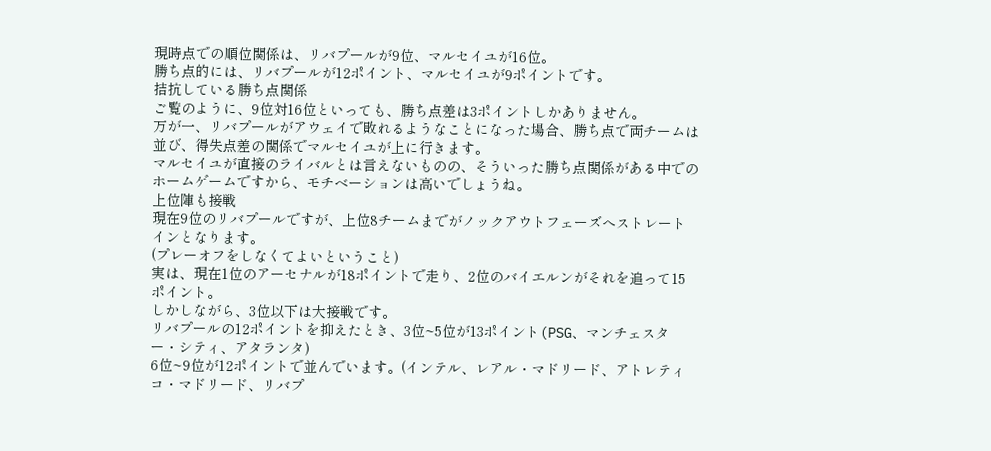現時点での順位関係は、リバプールが9位、マルセイユが16位。
勝ち点的には、リバプールが12ポイント、マルセイユが9ポイントです。
拮抗している勝ち点関係
ご覧のように、9位対16位といっても、勝ち点差は3ポイントしかありません。
万が一、リバプールがアウェイで敗れるようなことになった場合、勝ち点で両チームは並び、得失点差の関係でマルセイユが上に行きます。
マルセイユが直接のライバルとは言えないものの、そういった勝ち点関係がある中でのホームゲームですから、モチベーションは高いでしょうね。
上位陣も接戦
現在9位のリバプールですが、上位8チームまでがノックアウトフェーズへストレートインとなります。
(プレーオフをしなくてよいということ)
実は、現在1位のアーセナルが18ポイントで走り、2位のバイエルンがそれを追って15ポイント。
しかしながら、3位以下は大接戦です。
リバプールの12ポイントを抑えたとき、3位~5位が13ポイント(PSG、マンチェスター・シティ、アタランタ)
6位~9位が12ポイントで並んでいます。(インテル、レアル・マドリード、アトレティコ・マドリード、リバプ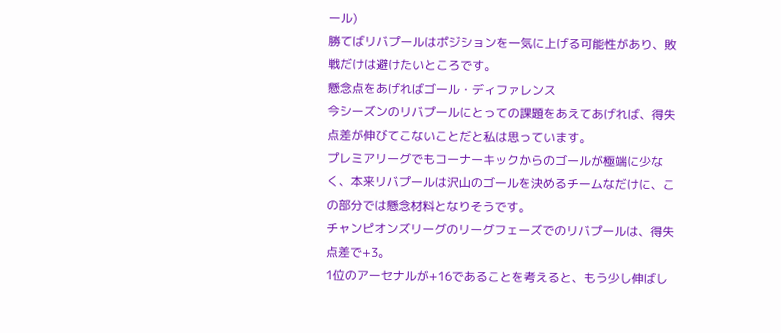ール)
勝てばリバプールはポジションを一気に上げる可能性があり、敗戦だけは避けたいところです。
懸念点をあげればゴール・ディファレンス
今シーズンのリバプールにとっての課題をあえてあげれば、得失点差が伸びてこないことだと私は思っています。
プレミアリーグでもコーナーキックからのゴールが極端に少なく、本来リバプールは沢山のゴールを決めるチームなだけに、この部分では懸念材料となりそうです。
チャンピオンズリーグのリーグフェーズでのリバプールは、得失点差で+3。
1位のアーセナルが+16であることを考えると、もう少し伸ばし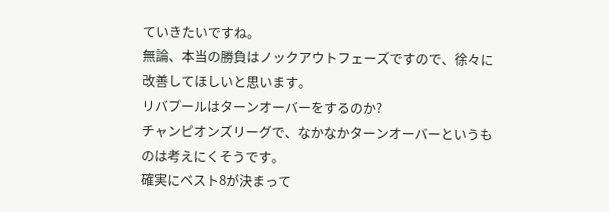ていきたいですね。
無論、本当の勝負はノックアウトフェーズですので、徐々に改善してほしいと思います。
リバプールはターンオーバーをするのか?
チャンピオンズリーグで、なかなかターンオーバーというものは考えにくそうです。
確実にベスト8が決まって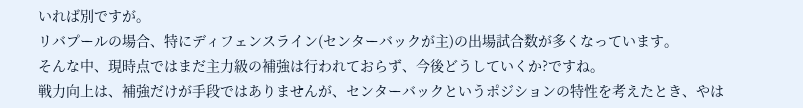いれば別ですが。
リバプールの場合、特にディフェンスライン(センターバックが主)の出場試合数が多くなっています。
そんな中、現時点ではまだ主力級の補強は行われておらず、今後どうしていくか?ですね。
戦力向上は、補強だけが手段ではありませんが、センターバックというポジションの特性を考えたとき、やは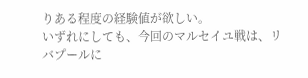りある程度の経験値が欲しい。
いずれにしても、今回のマルセイユ戦は、リバプールに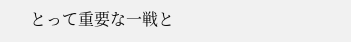とって重要な一戦と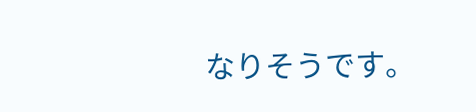なりそうです。